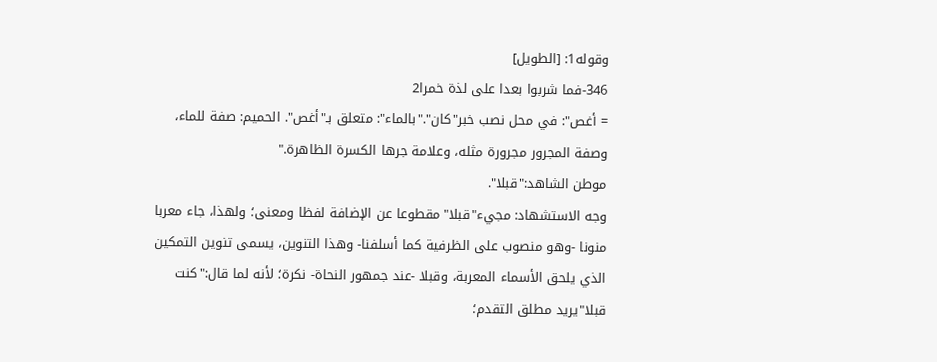وقوله1: [الطويل]
346-فما شربوا بعدا على لذة خمرا2
= أغص": في محل نصب خبر"كان"."بالماء": متعلق بـ"أغص". الحميم: صفة للماء، وصفة المجرور مجرورة مثله، وعلامة جرها الكسرة الظاهرة."
موطن الشاهد:"قبلا".
وجه الاستشهاد: مجيء"قبلا"مقطوعا عن الإضافة لفظا ومعنى؛ ولهذا، جاء معربا منونا -وهو منصوب على الظرفية كما أسلفنا- وهذا التنوين، يسمى تنوين التمكين الذي يلحق الأسماء المعربة، وقبلا -عند جمهور النحاة- نكرة؛ لأنه لما قال:"كنت قبلا"يريد مطلق التقدم؛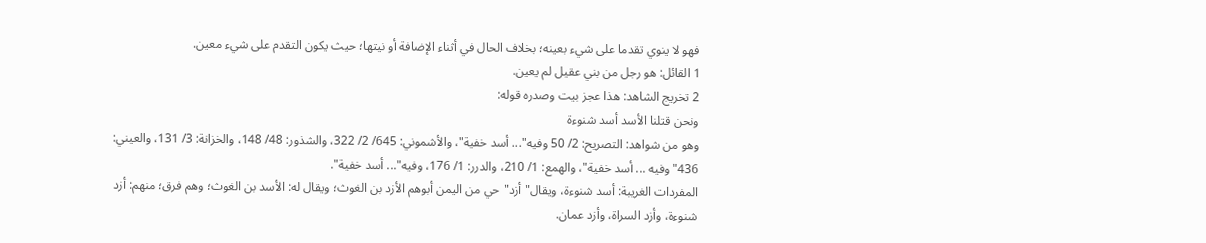فهو لا ينوي تقدما على شيء بعينه؛ بخلاف الحال في أثناء الإضافة أو نيتها؛ حيث يكون التقدم على شيء معين.
1 القائل: هو رجل من بني عقيل لم يعين.
2 تخريج الشاهد: هذا عجز بيت وصدره قوله:
ونحن قتلنا الأسد أسد شنوءة
وهو من شواهد: التصريح: 2/ 50 وفيه"... أسد خفية"، والأشموني: 645/ 2/ 322، والشذور: 48/ 148، والخزانة: 3/ 131، والعيني: 436"وفيه ... أسد خفية"، والهمع: 1/ 210، والدرر: 1/ 176، وفيه"... أسد خفية".
المفردات الغريبة: أسد شنوءة، ويقال"أزد"حي من اليمن أبوهم الأزد بن الغوث؛ ويقال له: الأسد بن الغوث؛ وهم فرق؛ منهم: أزد شنوءة، وأزد السراة، وأزد عمان.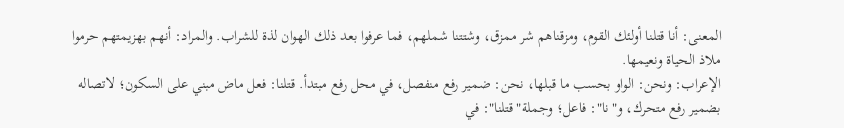المعنى: أنا قتلنا أولئك القوم، ومزقناهم شر ممزق، وشتتنا شملهم، فما عرفوا بعد ذلك الهوان لذة للشراب. والمراد: أنهم بهزيمتهم حرموا ملاذ الحياة ونعيمها.
الإعراب: ونحن: الواو بحسب ما قبلها، نحن: ضمير رفع منفصل، في محل رفع مبتدأ. قتلنا: فعل ماض مبني على السكون؛ لاتصاله بضمير رفع متحرك، و"نا": فاعل؛ وجملة"قتلنا": في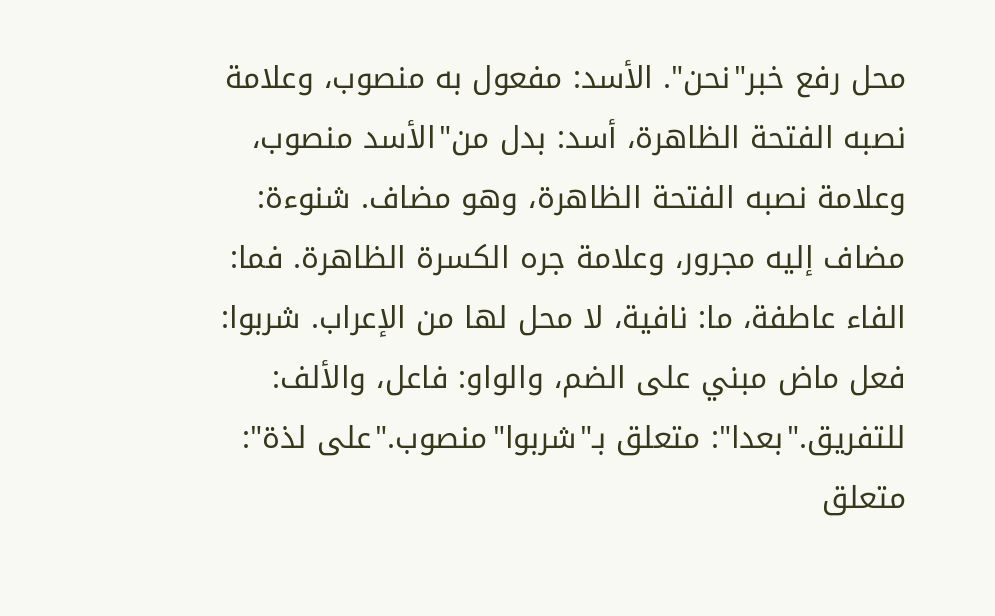محل رفع خبر"نحن". الأسد: مفعول به منصوب، وعلامة نصبه الفتحة الظاهرة، أسد: بدل من"الأسد منصوب، وعلامة نصبه الفتحة الظاهرة، وهو مضاف. شنوءة: مضاف إليه مجرور، وعلامة جره الكسرة الظاهرة. فما: الفاء عاطفة، ما: نافية، لا محل لها من الإعراب. شربوا: فعل ماض مبني على الضم، والواو: فاعل، والألف: للتفريق."بعدا": متعلق بـ"شربوا"منصوب."على لذة": متعلق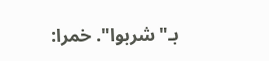بـ"شربوا". خمرا: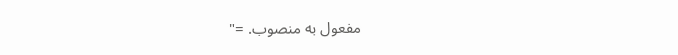مفعول به منصوب. ="